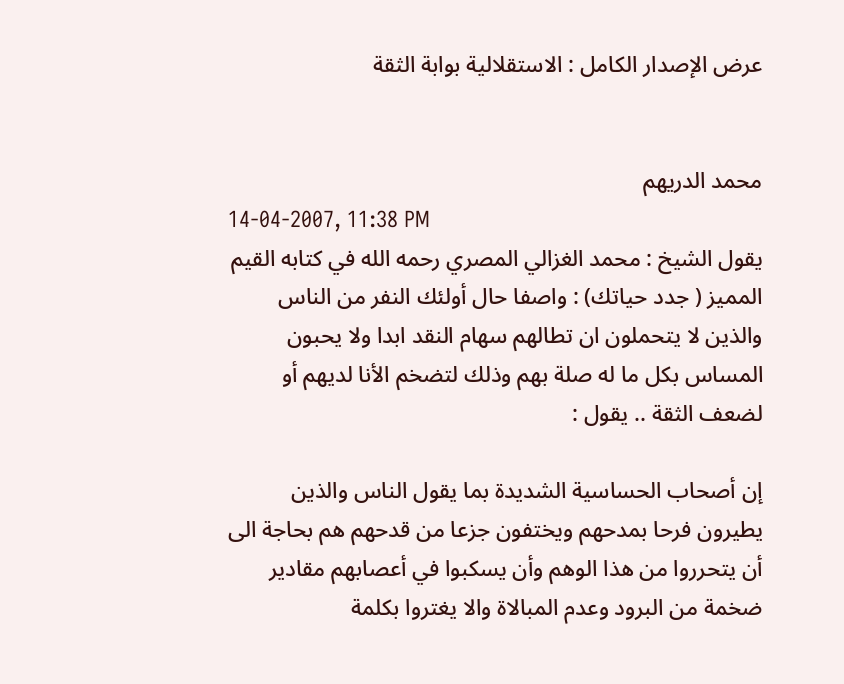عرض الإصدار الكامل : الاستقلالية بوابة الثقة


محمد الدريهم
14-04-2007, 11:38 PM
يقول الشيخ : محمد الغزالي المصري رحمه الله في كتابه القيم المميز ( جدد حياتك) : واصفا حال أولئك النفر من الناس والذين لا يتحملون ان تطالهم سهام النقد ابدا ولا يحبون المساس بكل ما له صلة بهم وذلك لتضخم الأنا لديهم أو لضعف الثقة .. يقول :

إن أصحاب الحساسية الشديدة بما يقول الناس والذين يطيرون فرحا بمدحهم ويختفون جزعا من قدحهم هم بحاجة الى أن يتحرروا من هذا الوهم وأن يسكبوا في أعصابهم مقادير ضخمة من البرود وعدم المبالاة والا يغتروا بكلمة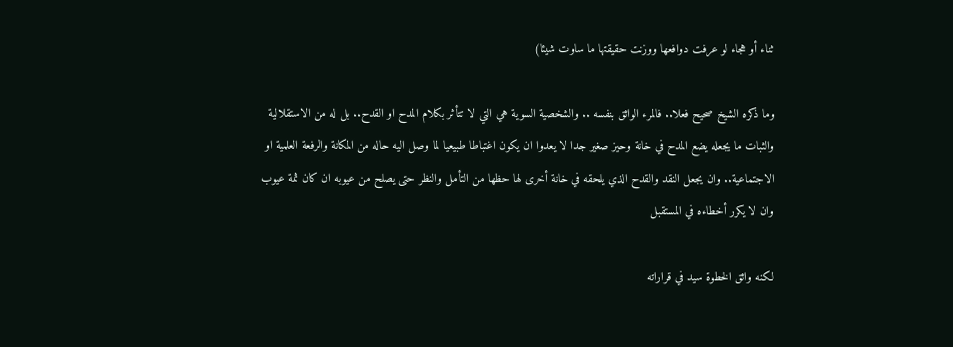ثناء أو هجاء لو عرفت دوافعها ووزنت حقيقتها ما ساوت شيئا)

وما ذكره الشيخ صحيح فعلا.. فالمرء الواثق بنفسه .. والشخصية السوية هي التي لا تتأثر بكلام المدح او القدح.. بل له من الاستقلالية والثبات ما يجعله يضع المدح في خانة وحيز صغير جدا لا يعدوا ان يكون اغتباطا طبيعيا لما وصل اليه حاله من المكانة والرفعة العلمية او الاجتماعية.. وان يجعل النقد والقدح الذي يلحقه في خانة أخرى لها حظها من التأمل والنظر حتى يصلح من عيوبه ان كان ثمة عيوب وان لا يكرر أخطاءه في المستقبل

لكنه واثق الخطوة سيد في قراراته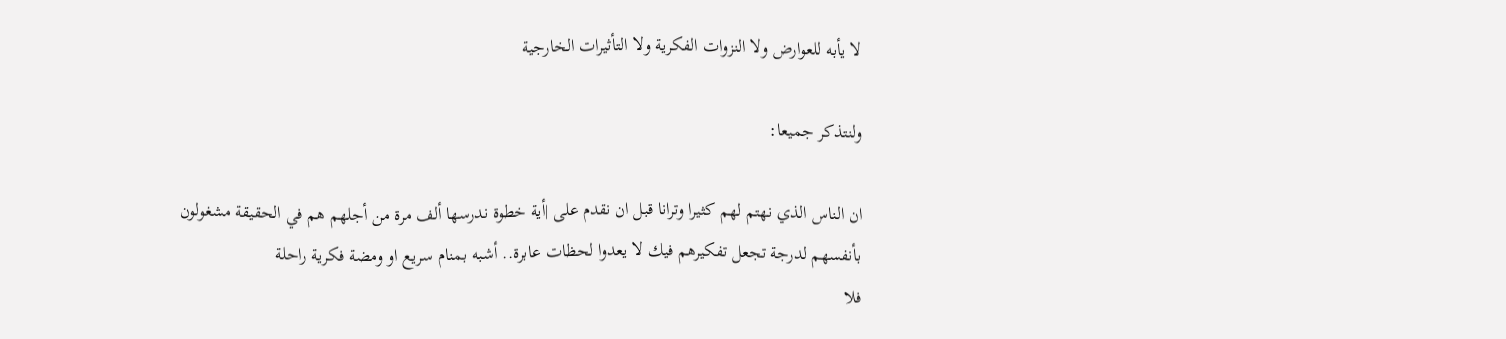لا يأبه للعوارض ولا النزوات الفكرية ولا التأثيرات الخارجية

ولنتذكر جميعا:

ان الناس الذي نهتم لهم كثيرا وترانا قبل ان نقدم على |أية خطوة ندرسها ألف مرة من أجلهم هم في الحقيقة مشغولون بأنفسهم لدرجة تجعل تفكيرهم فيك لا يعدوا لحظات عابرة.. أشبه بمنام سريع او ومضة فكرية راحلة
فلا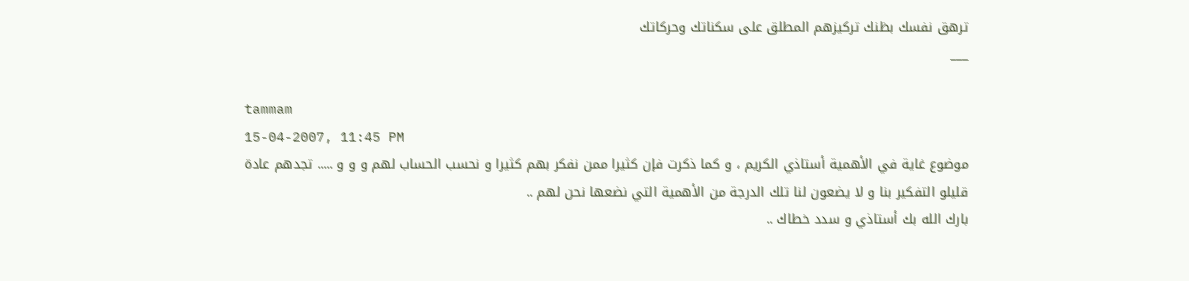ترهق نفسك بظنك تركيزهم المطلق على سكناتك وحركاتك
___

tammam
15-04-2007, 11:45 PM
موضوع غاية في الأهمية أستاذي الكريم ، و كما ذكرت فإن كثيرا ممن نفكر بهم كثيرا و نحسب الحساب لهم و و و ..... تجدهم عادة قليلو التفكير بنا و لا يضعون لنا تلك الدرجة من الأهمية التي نضعها نحن لهم ..
بارك الله بك أستاذي و سدد خطاك ..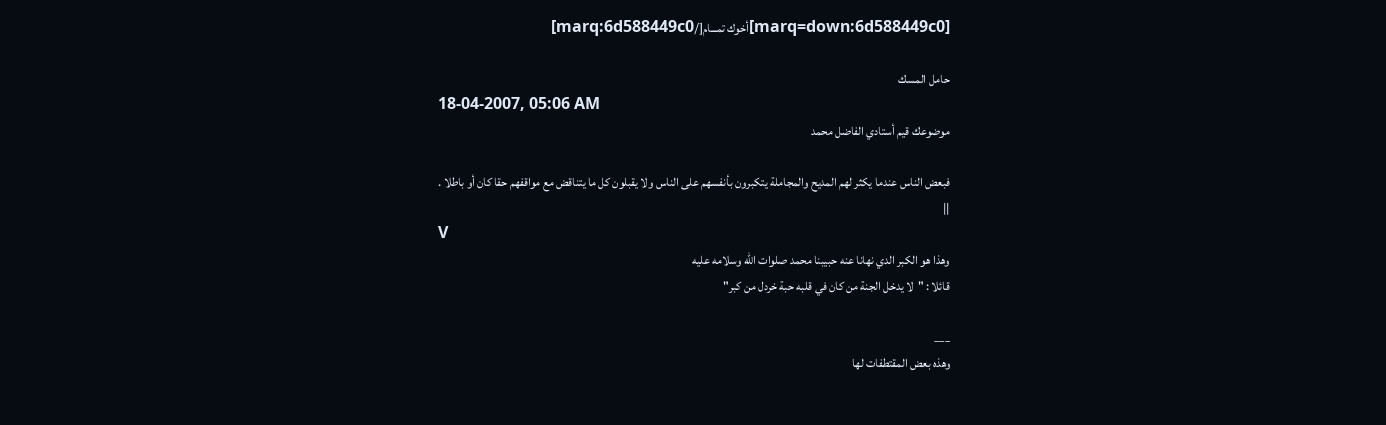[marq=down:6d588449c0]أخوك تمـــام[/marq:6d588449c0]

حامل المسك
18-04-2007, 05:06 AM
موضوعك قيم أستادي الفاضل محمد

فبعض الناس عندما يكثر لهم المديح والمجاملة يتكبرون بأنفسهم على الناس ولا يقبلون كل ما يتناقض مع مواقفهم حقا كان أو باطلا .
||
V
وهذا هو الكبر الدي نهانا عنه حبيبنا محمد صلوات الله وسلامه عليه
قائلا : "لا يدخل الجنة من كان في قلبه حبة خردل من كبر"

___
وهذه بعض المقتطفات لها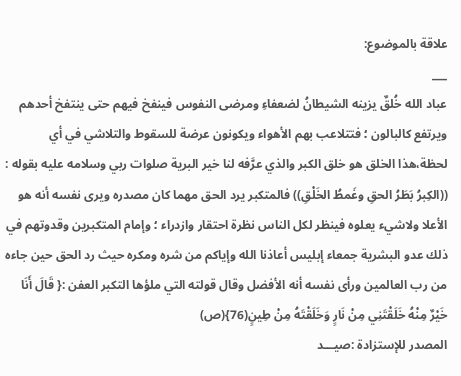علاقة بالموضوع:
___
عباد الله خُلقٌ يزينه الشيطانُ لضعفاءِ ومرضى النفوس فينفخ فيهم حتى ينتفخ أحدهم ويرتفع كالبالون ؛ فتتلاعب بهم الأهواء ويكونون عرضة للسقوط والتلاشي في أي لحظة،هذا الخلق هو خلق الكبر والذي عرَّفه لنا خير البرية صلوات ربي وسلامه عليه بقوله : ((الكِبرُ بَطَرُ الحقِ وغَمطُ الخَلْقِ)) فالمتكبر يرد الحق مهما كان مصدره ويرى نفسه أنه هو الأعلا ولاشيء يعلوه فينظر لكل الناس نظرة احتقار وازدراء ؛ وإمام المتكبرين وقدوتهم في ذلك عدو البشرية جمعاء إبليس أعاذنا الله وإياكم من شره ومكره حيث رد الحق حين جاءه من رب العالمين ورأى نفسه أنه الأفضل وقال قولته التي ملؤها التكبر العفن :{ قَالَ أَنَا خَيْرٌ مِنْهُ خَلَقْتَنِي مِنْ نَارٍ وَخَلَقْتَهُ مِنْ طِينٍ(76}(ص)
المصدر للإستزادة :صيـــد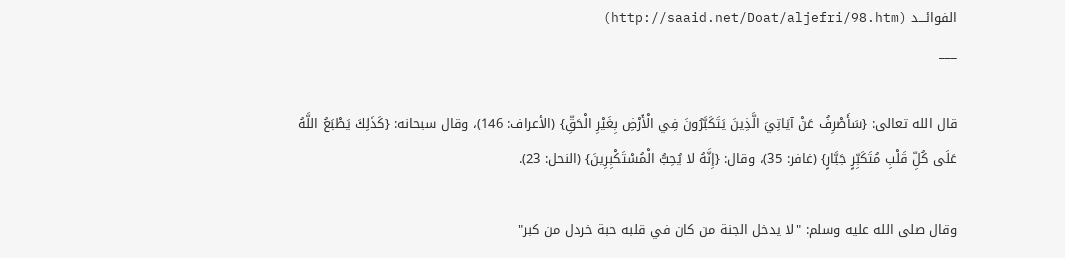الفوائـــد (http://saaid.net/Doat/aljefri/98.htm)
___

قال الله تعالى: {سَأَصْرِفُ عَنْ آيَاتِيَ الَّذِينَ يَتَكَبَّرُونَ فِي الْأَرْضِ بِغَيْرِ الْحَقِّ} (الأعراف: 146)، وقال سبحانه: {كَذَلِكَ يَطْبَعُ اللَّهُ عَلَى كُلِّ قَلْبِ مُتَكَبِّرٍ جَبَّارٍ} (غافر: 35)، وقال: {إِنَّهُ لا يُحِبُّ الْمُسْتَكْبِرِينَ} (النحل: 23).

وقال صلى الله عليه وسلم: "لا يدخل الجنة من كان في قلبه حبة خردل من كبر"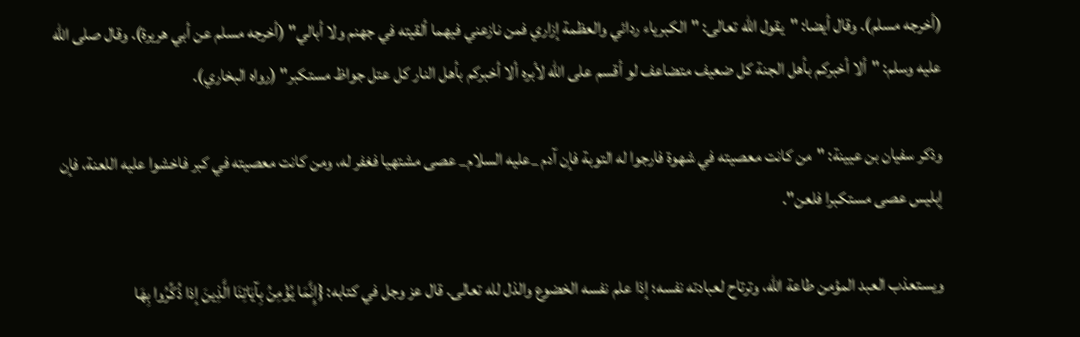(أخرجه مسلم). وقال أيضا: "يقول الله تعالى: "الكبرياء ردائي والعظمة إزاري فمن نازعني فيهما ألقيته في جهنم ولا أبالي" (أخرجه مسلم عن أبي هريرة). وقال صلى الله عليه وسلم: "ألا أخبركم بأهل الجنة كل ضعيف متضاعف لو أقسم على الله لأبره ألا أخبركم بأهل النار كل عتل جواظ مستكبر" (رواه البخاري).

وذكر سفيان بن عيينة: "من كانت معصيته في شهوة فارجوا له التوبة فإن آدم _عليه السلام_ عصى مشتهيا فغفر له، ومن كانت معصيته في كبر فاخشوا عليه اللعنة، فإن إبليس عصى مستكبرا فلعن".

ويستعذب العبد المؤمن طاعة الله، وترتاح لعبادته نفسه؛ إذا علم نفسه الخضوع والذل لله تعالى. قال عز وجل في كتابه: {إِنَّمَا يُؤْمِنُ بِآيَاتِنَا الَّذِينَ إذا ذُكِّرُوا بِهَا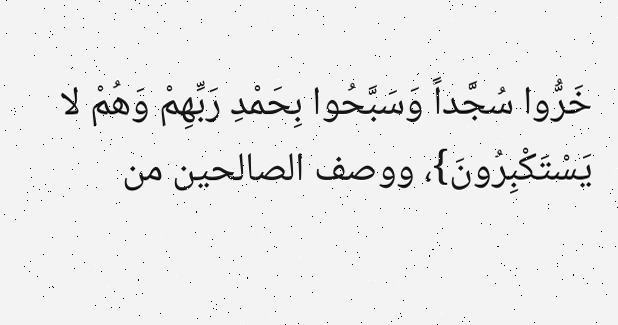خَرُّوا سُجَّداً وَسَبَّحُوا بِحَمْدِ رَبِّهِمْ وَهُمْ لا يَسْتَكْبِرُونَ}، ووصف الصالحين من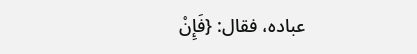عباده، فقال: {فَإِنْ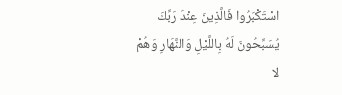اسْتَكْبَرُوا فَالَّذِينَ عِنْدَ رَبِّكَ يُسَبِّحُونَ لَهُ بِاللَّيْلِ وَالنَّهَارِ وَهُمْ لا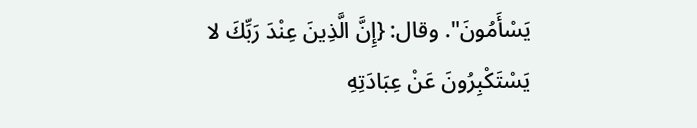يَسْأَمُونَ". وقال: {إِنَّ الَّذِينَ عِنْدَ رَبِّكَ لا يَسْتَكْبِرُونَ عَنْ عِبَادَتِهِ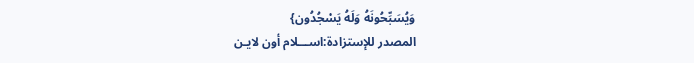وَيُسَبِّحُونَهُ وَلَهُ يَسْجُدُون}
المصدر للإستزادة:اســـلام أون لايـن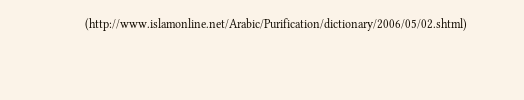(http://www.islamonline.net/Arabic/Purification/dictionary/2006/05/02.shtml)